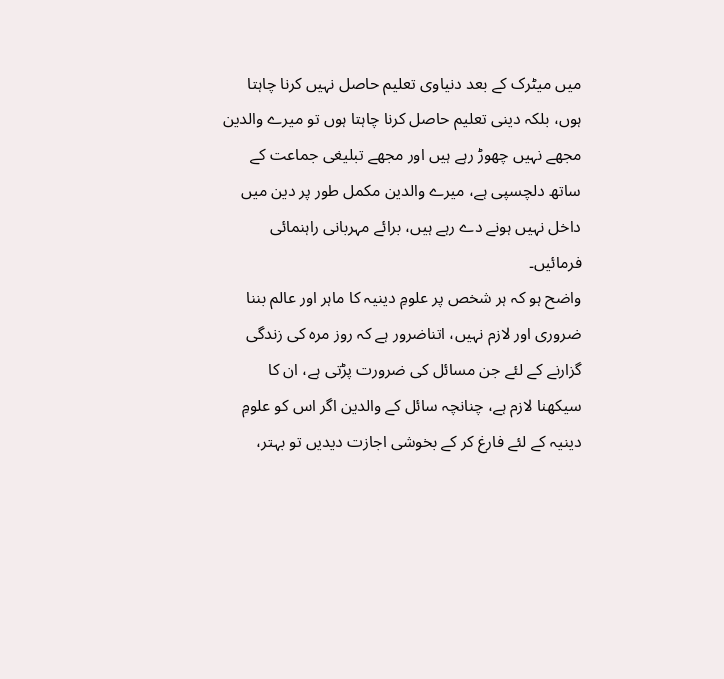میں میٹرک کے بعد دنیاوی تعلیم حاصل نہیں کرنا چاہتا ہوں، بلکہ دینی تعلیم حاصل کرنا چاہتا ہوں تو میرے والدین مجھے نہیں چھوڑ رہے ہیں اور مجھے تبلیغی جماعت کے ساتھ دلچسپی ہے، میرے والدین مکمل طور پر دین میں داخل نہیں ہونے دے رہے ہیں، برائے مہربانی راہنمائی فرمائیں۔
واضح ہو کہ ہر شخص پر علومِ دینیہ کا ماہر اور عالم بننا ضروری اور لازم نہیں، اتناضرور ہے کہ روز مرہ کی زندگی گزارنے کے لئے جن مسائل کی ضرورت پڑتی ہے، ان کا سیکھنا لازم ہے، چنانچہ سائل کے والدین اگر اس کو علومِ دینیہ کے لئے فارغ کر کے بخوشی اجازت دیدیں تو بہتر،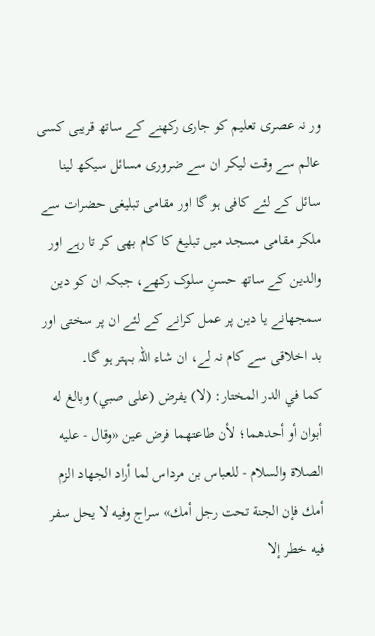ور نہ عصری تعلیم کو جاری رکھنے کے ساتھ قریبی کسی عالم سے وقت لیکر ان سے ضروری مسائل سیکھ لینا سائل کے لئے کافی ہو گا اور مقامی تبلیغی حضرات سے ملکر مقامی مسجد میں تبلیغ کا کام بھی کر تا رہے اور والدین کے ساتھ حسنِ سلوک رکھے، جبکہ ان کو دین سمجھانے یا دین پر عمل کرانے کے لئے ان پر سختی اور بد اخلاقی سے کام نہ لے، ان شاء اللہ بہتر ہو گا۔
كما في الدر المختار: (لا) يفرض (على صبي) وبالغ له أبوان أو أحدهما؛ لأن طاعتهما فرض عين «وقال - عليه الصلاة والسلام - للعباس بن مرداس لما أراد الجهاد الزم أمك فإن الجنة تحت رجل أمك» سراج وفيه لا يحل سفر فيه خطر إلا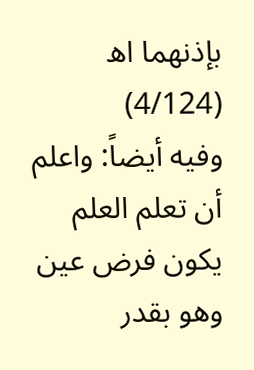بإذنهما اھ (4/124)
وفيه أیضاً: واعلم أن تعلم العلم يكون فرض عين وهو بقدر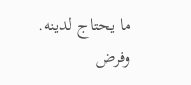ما يحتاج لدينه. وفرض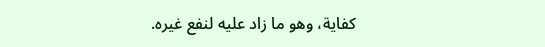كفاية، وهو ما زاد عليه لنفع غيره.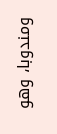ومندوبا، وهو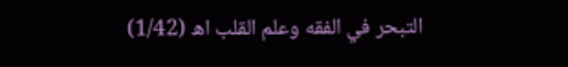التبحر في الفقه وعلم القلب اھ (1/42)